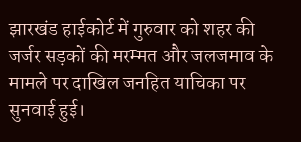झारखंड हाईकोर्ट में गुरुवार को शहर की जर्जर सड़कों की मरम्मत और जलजमाव के मामले पर दाखिल जनहित याचिका पर सुनवाई हुई।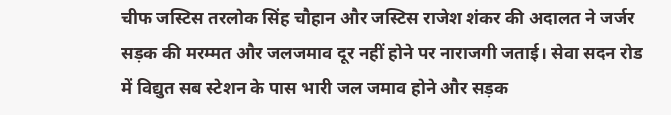चीफ जस्टिस तरलोक सिंह चौहान और जस्टिस राजेश शंकर की अदालत ने जर्जर सड़क की मरम्मत और जलजमाव दूर नहीं होने पर नाराजगी जताई। सेवा सदन रोड में विद्युत सब स्टेशन के पास भारी जल जमाव होने और सड़क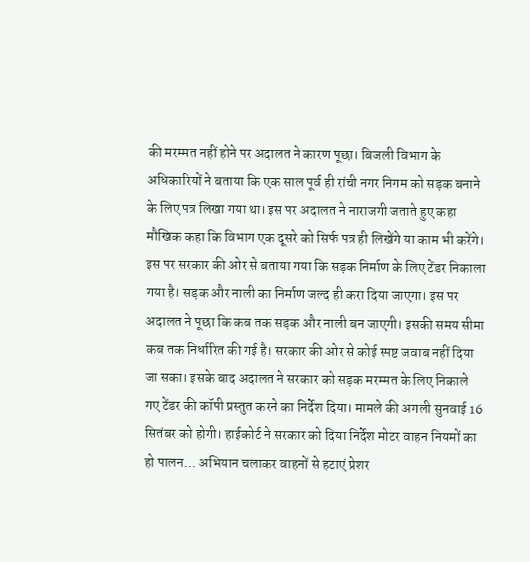की मरम्मत नहीं होने पर अदालत ने कारण पूछा। बिजली विभाग के अधिकारियों ने बताया कि एक साल पूर्व ही रांची नगर निगम को सड़क बनाने के लिए पत्र लिखा गया था। इस पर अदालत ने नाराजगी जताते हुए कहा मौखिक कहा कि विभाग एक दूसरे को सिर्फ पत्र ही लिखेंगे या काम भी करेंगे। इस पर सरकार की ओर से बताया गया कि सड़क निर्माण के लिए टेंडर निकाला गया है। सड़क और नाली का निर्माण जल्द ही करा दिया जाएगा। इस पर अदालत ने पूछा कि कब तक सड़क और नाली बन जाएगी। इसकी समय सीमा कब तक निर्धारित की गई है। सरकार की ओर से कोई स्पष्ट जवाब नहीं दिया जा सका। इसके बाद अदालत ने सरकार को सड़क मरम्मत के लिए निकाले गए टेंडर की कॉपी प्रस्तुत करने का निर्देश दिया। मामले की अगली सुनवाई 16 सितंबर को होगी। हाईकोर्ट ने सरकार को दिया निर्देश मोटर वाहन नियमों का हो पालन… अभियान चलाकर वाहनों से हटाएं प्रेशर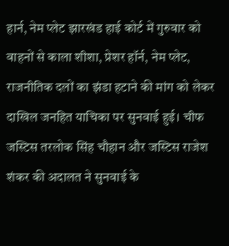हार्न, नेम प्लेट झारखंड हाई कोर्ट में गुरुवार को वाहनों से काला शीशा, प्रेशर हॉर्न, नेम प्लेट, राजनीतिक दलों का झंडा हटाने की मांग को लेकर दाखिल जनहित याचिका पर सुनवाई हुई। चीफ जस्टिस तरलोक सिंह चौहान और जस्टिस राजेश शंकर की अदालत ने सुनवाई के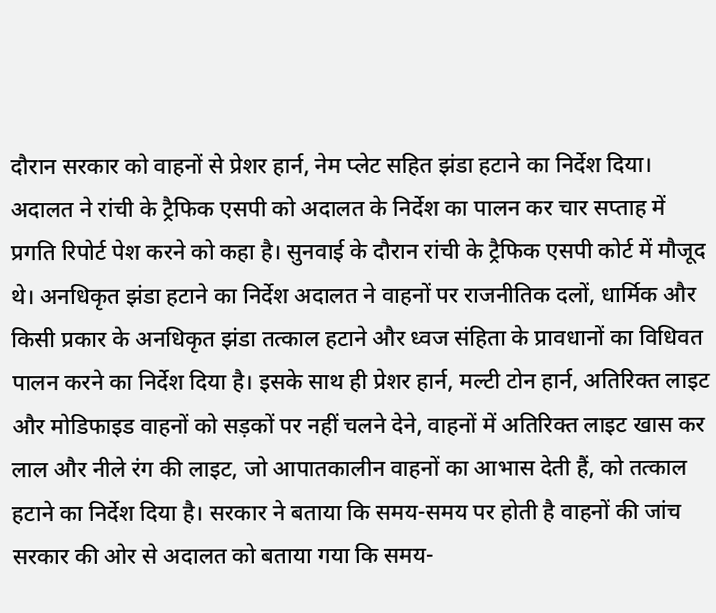दौरान सरकार को वाहनों से प्रेशर हार्न, नेम प्लेट सहित झंडा हटाने का निर्देश दिया। अदालत ने रांची के ट्रैफिक एसपी को अदालत के निर्देश का पालन कर चार सप्ताह में प्रगति रिपोर्ट पेश करने को कहा है। सुनवाई के दौरान रांची के ट्रैफिक एसपी कोर्ट में मौजूद थे। अनधिकृत झंडा हटाने का निर्देश अदालत ने वाहनों पर राजनीतिक दलों, धार्मिक और किसी प्रकार के अनधिकृत झंडा तत्काल हटाने और ध्वज संहिता के प्रावधानों का विधिवत पालन करने का निर्देश दिया है। इसके साथ ही प्रेशर हार्न, मल्टी टोन हार्न, अतिरिक्त लाइट और मोडिफाइड वाहनों को सड़कों पर नहीं चलने देने, वाहनों में अतिरिक्त लाइट खास कर लाल और नीले रंग की लाइट, जो आपातकालीन वाहनों का आभास देती हैं, को तत्काल हटाने का निर्देश दिया है। सरकार ने बताया कि समय-समय पर होती है वाहनों की जांच सरकार की ओर से अदालत को बताया गया कि समय-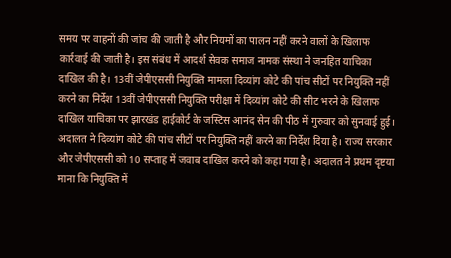समय पर वाहनों की जांच की जाती है और नियमों का पालन नहीं करने वालों के खिलाफ कार्रवाई की जाती है। इस संबंध में आदर्श सेवक समाज नामक संस्था ने जनहित याचिका दाखिल की है। 13वीं जेपीएससी नियुक्ति मामला दिव्यांग कोटे की पांच सीटों पर नियुक्ति नहीं करने का निर्देश 13वीं जेपीएससी नियुक्ति परीक्षा में दिव्यांग कोटे की सीट भरने के खिलाफ दाखिल याचिका पर झारखंड हाईकोर्ट के जस्टिस आनंद सेन की पीठ में गुरुवार को सुनवाई हुई। अदालत ने दिव्यांग कोटे की पांच सीटों पर नियुक्ति नहीं करने का निर्देश दिया है। राज्य सरकार और जेपीएससी को 10 सप्ताह में जवाब दाखिल करने को कहा गया है। अदालत ने प्रथम दृष्टया माना कि नियुक्ति में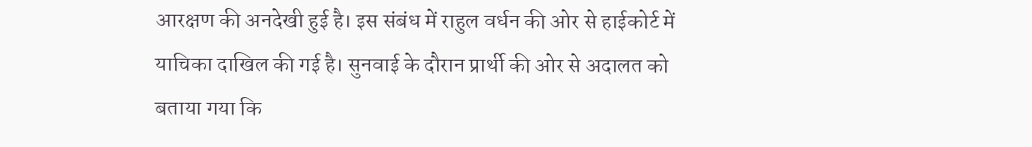आरक्षण की अनदेखी हुई है। इस संबंध में राहुल वर्धन की ओर से हाईकोर्ट में याचिका दाखिल की गई है। सुनवाई के दौरान प्रार्थी की ओर से अदालत को बताया गया कि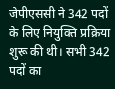जेपीएससी ने 342 पदों के लिए नियुक्ति प्रक्रिया शुरू की थी। सभी 342 पदों का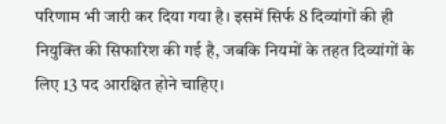परिणाम भी जारी कर दिया गया है। इसमें सिर्फ 8 दिव्यांगों की ही नियुक्ति की सिफारिश की गई है, जबकि नियमों के तहत दिव्यांगों के लिए 13 पद आरक्षित होने चाहिए।